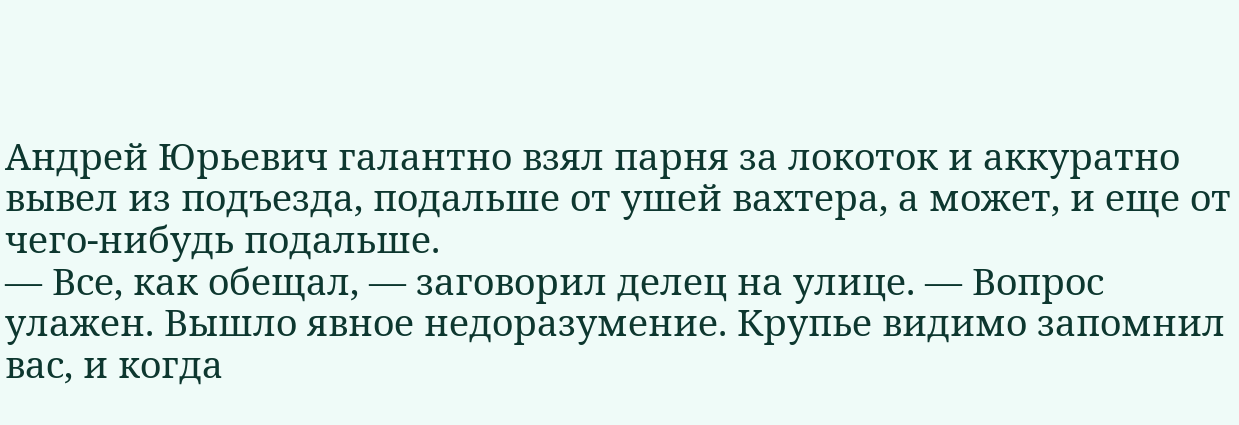Андрей Юрьевич галантно взял парня за локоток и аккуратно вывел из подъезда, подальше от ушей вахтера, а может, и еще от чего-нибудь подальше.
— Все, как обещал, — заговорил делец на улице. — Вопрос улажен. Вышло явное недоразумение. Крупье видимо запомнил вас, и когда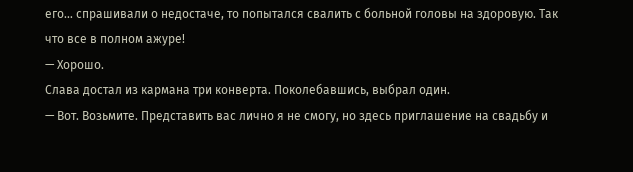его… спрашивали о недостаче, то попытался свалить с больной головы на здоровую. Так что все в полном ажуре!
— Хорошо.
Слава достал из кармана три конверта. Поколебавшись, выбрал один.
— Вот. Возьмите. Представить вас лично я не смогу, но здесь приглашение на свадьбу и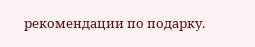рекомендации по подарку.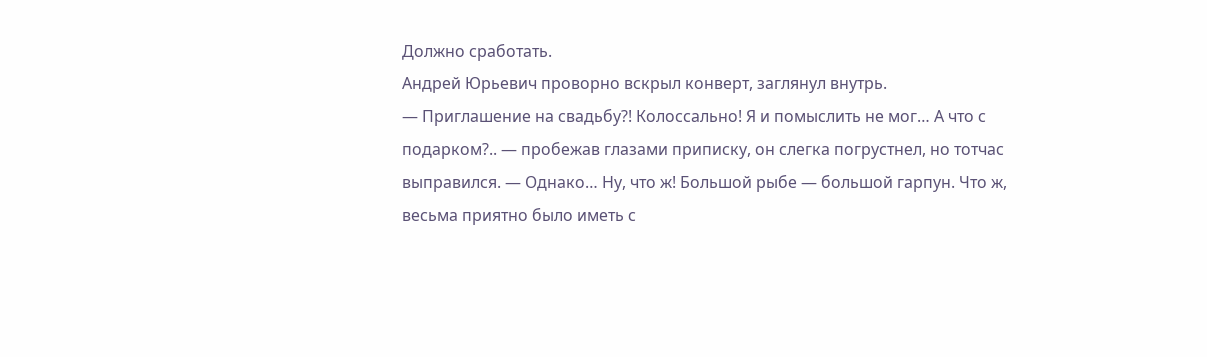Должно сработать.
Андрей Юрьевич проворно вскрыл конверт, заглянул внутрь.
— Приглашение на свадьбу?! Колоссально! Я и помыслить не мог… А что с подарком?.. — пробежав глазами приписку, он слегка погрустнел, но тотчас выправился. — Однако… Ну, что ж! Большой рыбе — большой гарпун. Что ж, весьма приятно было иметь с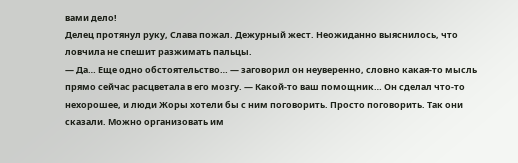вами дело!
Делец протянул руку, Слава пожал. Дежурный жест. Неожиданно выяснилось, что ловчила не спешит разжимать пальцы.
— Да… Еще одно обстоятельство… — заговорил он неуверенно, словно какая-то мысль прямо сейчас расцветала в его мозгу. — Какой-то ваш помощник… Он сделал что-то нехорошее, и люди Жоры хотели бы с ним поговорить. Просто поговорить. Так они сказали. Можно организовать им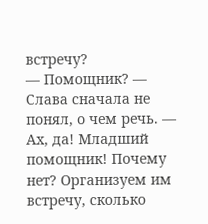встречу?
— Помощник? — Слава сначала не понял, о чем речь. — Ах, да! Младший помощник! Почему нет? Организуем им встречу, сколько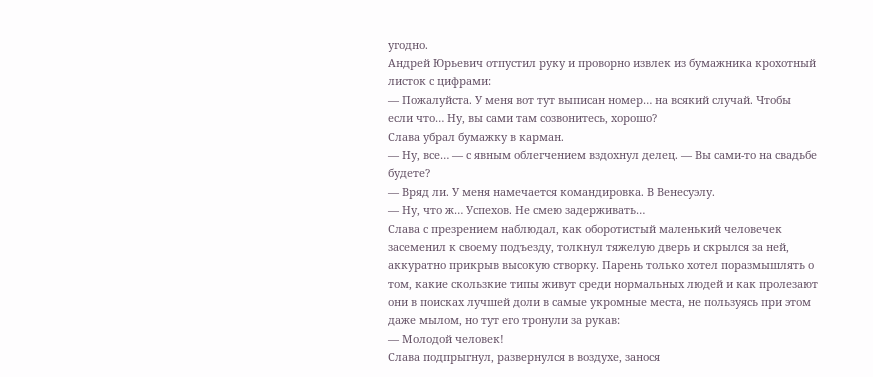угодно.
Андрей Юрьевич отпустил руку и проворно извлек из бумажника крохотный листок с цифрами:
— Пожалуйста. У меня вот тут выписан номер… на всякий случай. Чтобы если что… Ну, вы сами там созвонитесь, хорошо?
Слава убрал бумажку в карман.
— Ну, все… — с явным облегчением вздохнул делец. — Вы сами-то на свадьбе будете?
— Вряд ли. У меня намечается командировка. В Венесуэлу.
— Ну, что ж… Успехов. Не смею задерживать…
Слава с презрением наблюдал, как оборотистый маленький человечек засеменил к своему подъезду, толкнул тяжелую дверь и скрылся за ней, аккуратно прикрыв высокую створку. Парень только хотел поразмышлять о том, какие скользкие типы живут среди нормальных людей и как пролезают они в поисках лучшей доли в самые укромные места, не пользуясь при этом даже мылом, но тут его тронули за рукав:
— Молодой человек!
Слава подпрыгнул, развернулся в воздухе, занося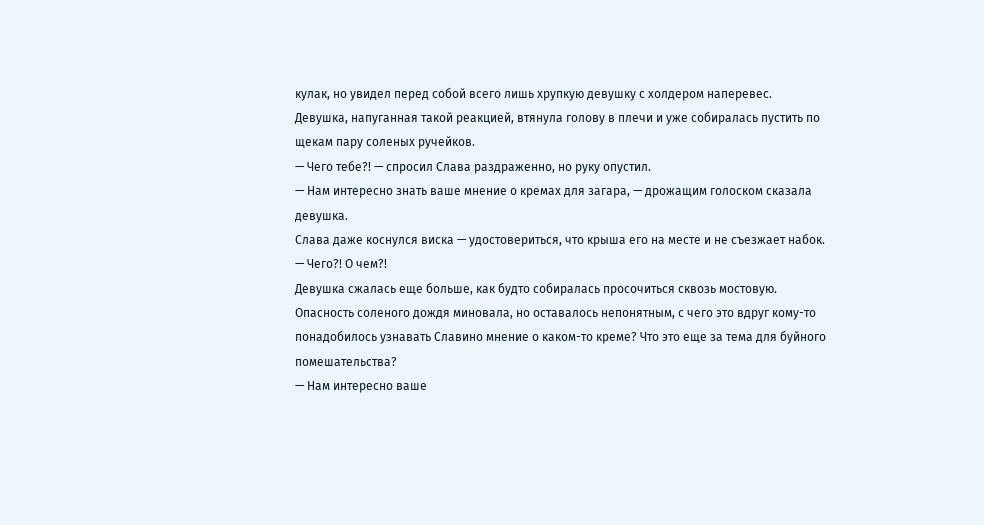кулак, но увидел перед собой всего лишь хрупкую девушку с холдером наперевес.
Девушка, напуганная такой реакцией, втянула голову в плечи и уже собиралась пустить по щекам пару соленых ручейков.
— Чего тебе?! — спросил Слава раздраженно, но руку опустил.
— Нам интересно знать ваше мнение о кремах для загара, — дрожащим голоском сказала девушка.
Слава даже коснулся виска — удостовериться, что крыша его на месте и не съезжает набок.
— Чего?! О чем?!
Девушка сжалась еще больше, как будто собиралась просочиться сквозь мостовую. Опасность соленого дождя миновала, но оставалось непонятным, с чего это вдруг кому-то понадобилось узнавать Славино мнение о каком-то креме? Что это еще за тема для буйного помешательства?
— Нам интересно ваше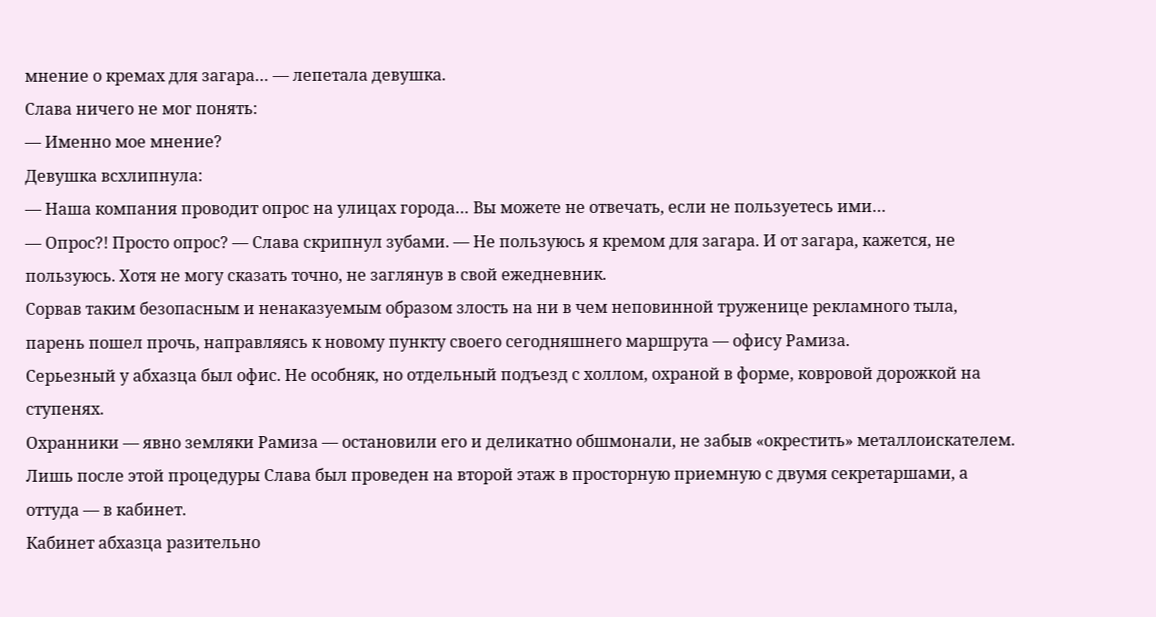мнение о кремах для загара… — лепетала девушка.
Слава ничего не мог понять:
— Именно мое мнение?
Девушка всхлипнула:
— Наша компания проводит опрос на улицах города… Вы можете не отвечать, если не пользуетесь ими…
— Опрос?! Просто опрос? — Слава скрипнул зубами. — Не пользуюсь я кремом для загара. И от загара, кажется, не пользуюсь. Хотя не могу сказать точно, не заглянув в свой ежедневник.
Сорвав таким безопасным и ненаказуемым образом злость на ни в чем неповинной труженице рекламного тыла, парень пошел прочь, направляясь к новому пункту своего сегодняшнего маршрута — офису Рамиза.
Серьезный у абхазца был офис. Не особняк, но отдельный подъезд с холлом, охраной в форме, ковровой дорожкой на ступенях.
Охранники — явно земляки Рамиза — остановили его и деликатно обшмонали, не забыв «окрестить» металлоискателем. Лишь после этой процедуры Слава был проведен на второй этаж в просторную приемную с двумя секретаршами, а оттуда — в кабинет.
Кабинет абхазца разительно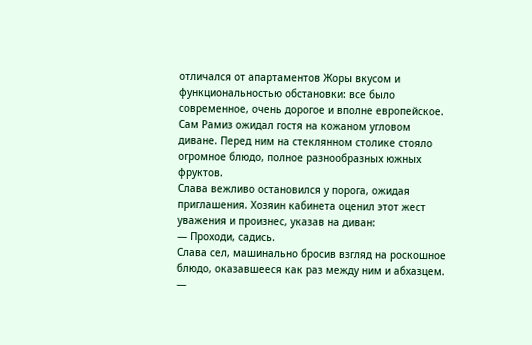отличался от апартаментов Жоры вкусом и функциональностью обстановки: все было современное, очень дорогое и вполне европейское.
Сам Рамиз ожидал гостя на кожаном угловом диване. Перед ним на стеклянном столике стояло огромное блюдо, полное разнообразных южных фруктов.
Слава вежливо остановился у порога, ожидая приглашения. Хозяин кабинета оценил этот жест уважения и произнес, указав на диван:
— Проходи, садись.
Слава сел, машинально бросив взгляд на роскошное блюдо, оказавшееся как раз между ним и абхазцем.
—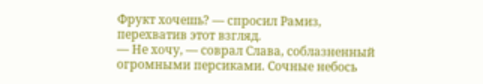Фрукт хочешь? — спросил Рамиз, перехватив этот взгляд.
— Не хочу, — соврал Слава, соблазненный огромными персиками. Сочные небось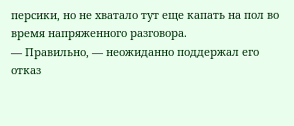персики, но не хватало тут еще капать на пол во время напряженного разговора.
— Правильно, — неожиданно поддержал его отказ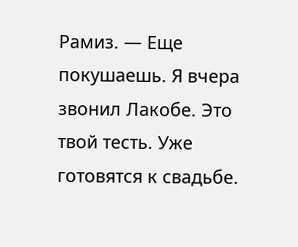Рамиз. — Еще покушаешь. Я вчера звонил Лакобе. Это твой тесть. Уже готовятся к свадьбе.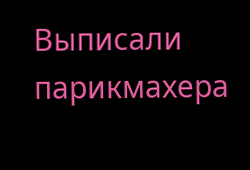Выписали парикмахера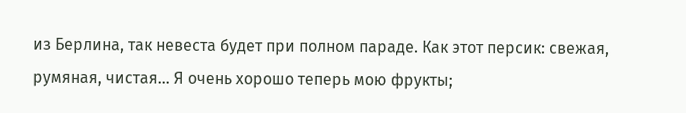из Берлина, так невеста будет при полном параде. Как этот персик: свежая, румяная, чистая… Я очень хорошо теперь мою фрукты;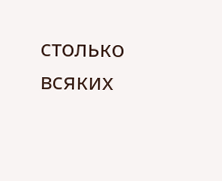столько всяких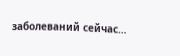заболеваний сейчас…